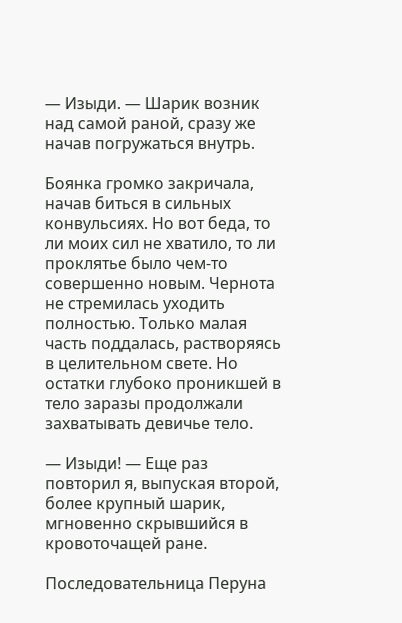— Изыди. — Шарик возник над самой раной, сразу же начав погружаться внутрь.

Боянка громко закричала, начав биться в сильных конвульсиях. Но вот беда, то ли моих сил не хватило, то ли проклятье было чем-то совершенно новым. Чернота не стремилась уходить полностью. Только малая часть поддалась, растворяясь в целительном свете. Но остатки глубоко проникшей в тело заразы продолжали захватывать девичье тело.

— Изыди! — Еще раз повторил я, выпуская второй, более крупный шарик, мгновенно скрывшийся в кровоточащей ране.

Последовательница Перуна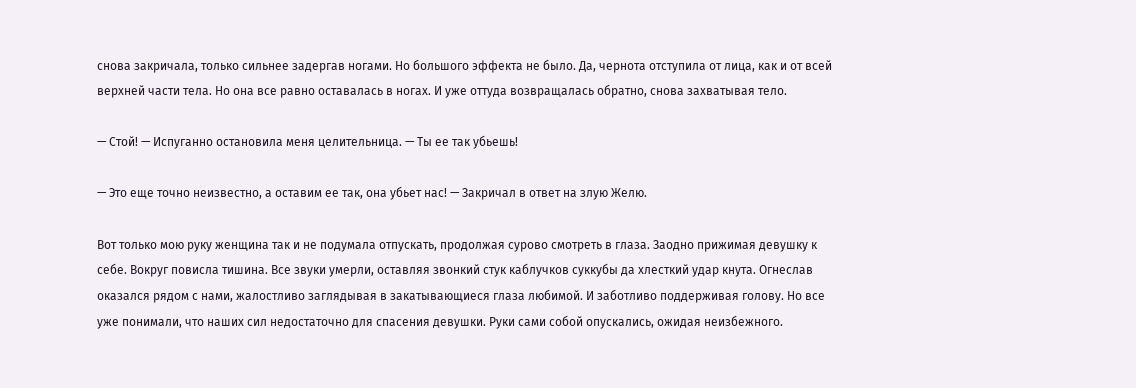снова закричала, только сильнее задергав ногами. Но большого эффекта не было. Да, чернота отступила от лица, как и от всей верхней части тела. Но она все равно оставалась в ногах. И уже оттуда возвращалась обратно, снова захватывая тело.

— Стой! — Испуганно остановила меня целительница. — Ты ее так убьешь!

— Это еще точно неизвестно, а оставим ее так, она убьет нас! — Закричал в ответ на злую Желю.

Вот только мою руку женщина так и не подумала отпускать, продолжая сурово смотреть в глаза. Заодно прижимая девушку к себе. Вокруг повисла тишина. Все звуки умерли, оставляя звонкий стук каблучков суккубы да хлесткий удар кнута. Огнеслав оказался рядом с нами, жалостливо заглядывая в закатывающиеся глаза любимой. И заботливо поддерживая голову. Но все уже понимали, что наших сил недостаточно для спасения девушки. Руки сами собой опускались, ожидая неизбежного.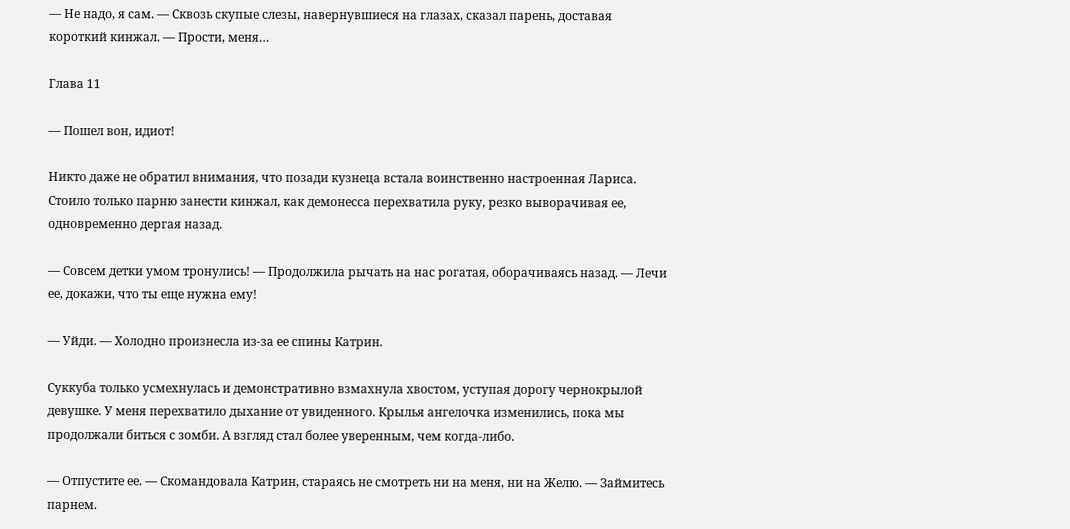— Не надо, я сам. — Сквозь скупые слезы, навернувшиеся на глазах, сказал парень, доставая короткий кинжал. — Прости, меня…

Глава 11

— Пошел вон, идиот!

Никто даже не обратил внимания, что позади кузнеца встала воинственно настроенная Лариса. Стоило только парню занести кинжал, как демонесса перехватила руку, резко выворачивая ее, одновременно дергая назад.

— Совсем детки умом тронулись! — Продолжила рычать на нас рогатая, оборачиваясь назад. — Лечи ее, докажи, что ты еще нужна ему!

— Уйди. — Холодно произнесла из-за ее спины Катрин.

Суккуба только усмехнулась и демонстративно взмахнула хвостом, уступая дорогу чернокрылой девушке. У меня перехватило дыхание от увиденного. Крылья ангелочка изменились, пока мы продолжали биться с зомби. А взгляд стал более уверенным, чем когда-либо.

— Отпустите ее. — Скомандовала Катрин, стараясь не смотреть ни на меня, ни на Желю. — Займитесь парнем.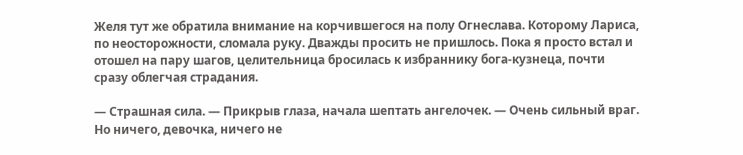Желя тут же обратила внимание на корчившегося на полу Огнеслава. Которому Лариса, по неосторожности, сломала руку. Дважды просить не пришлось. Пока я просто встал и отошел на пару шагов, целительница бросилась к избраннику бога-кузнеца, почти сразу облегчая страдания.

— Страшная сила. — Прикрыв глаза, начала шептать ангелочек. — Очень сильный враг. Но ничего, девочка, ничего не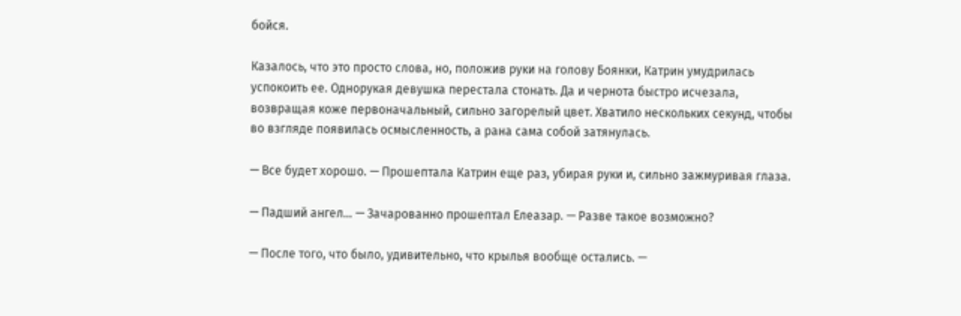бойся.

Казалось, что это просто слова, но, положив руки на голову Боянки, Катрин умудрилась успокоить ее. Однорукая девушка перестала стонать. Да и чернота быстро исчезала, возвращая коже первоначальный, сильно загорелый цвет. Хватило нескольких секунд, чтобы во взгляде появилась осмысленность, а рана сама собой затянулась.

— Все будет хорошо. — Прошептала Катрин еще раз, убирая руки и, сильно зажмуривая глаза.

— Падший ангел… — Зачарованно прошептал Елеазар. — Разве такое возможно?

— После того, что было, удивительно, что крылья вообще остались. —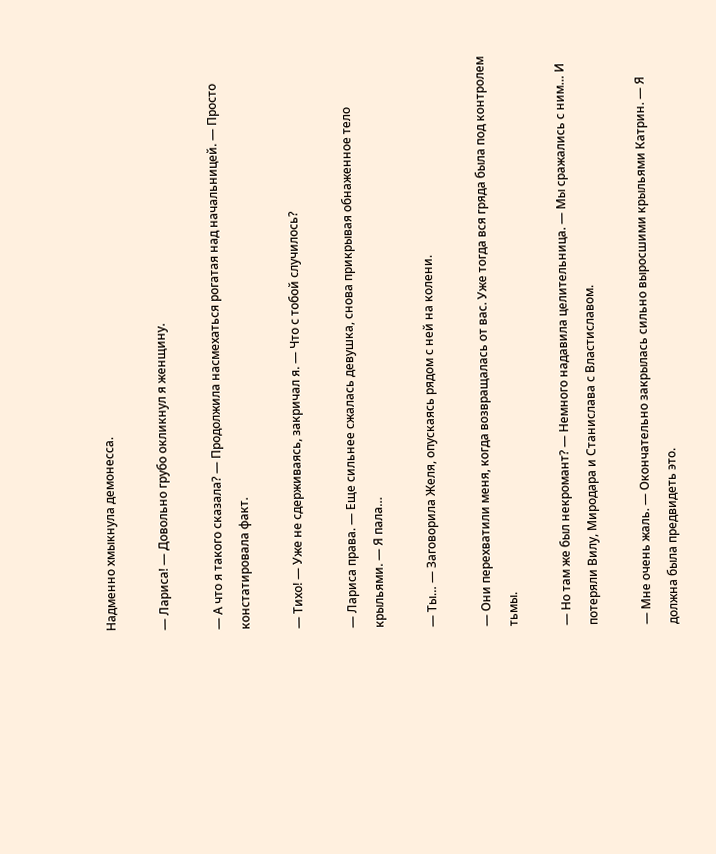Надменно хмыкнула демонесса.

— Лариса! — Довольно грубо окликнул я женщину.

— А что я такого сказала? — Продолжила насмехаться рогатая над начальницей. — Просто констатировала факт.

— Тихо! — Уже не сдерживаясь, закричал я. — Что с тобой случилось?

— Лариса права. — Еще сильнее сжалась девушка, снова прикрывая обнаженное тело крыльями. — Я пала…

— Ты… — Заговорила Желя, опускаясь рядом с ней на колени.

— Они перехватили меня, когда возвращалась от вас. Уже тогда вся гряда была под контролем тьмы.

— Но там же был некромант? — Немного надавила целительница. — Мы сражались с ним… И потеряли Вилу, Миродара и Станислава с Властиславом.

— Мне очень жаль. — Окончательно закрылась сильно выросшими крыльями Катрин. — Я должна была предвидеть это.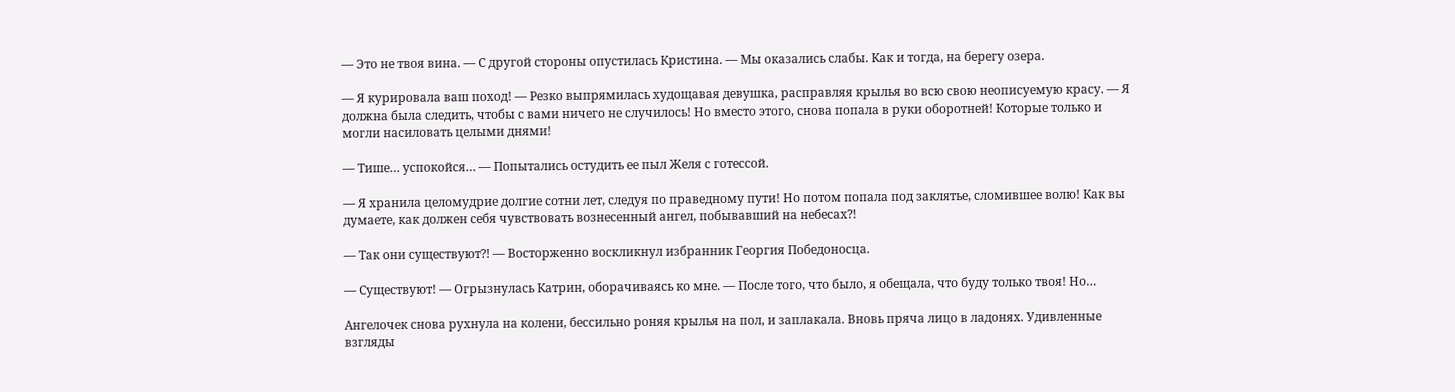— Это не твоя вина. — С другой стороны опустилась Кристина. — Мы оказались слабы. Как и тогда, на берегу озера.

— Я курировала ваш поход! — Резко выпрямилась худощавая девушка, расправляя крылья во всю свою неописуемую красу. — Я должна была следить, чтобы с вами ничего не случилось! Но вместо этого, снова попала в руки оборотней! Которые только и могли насиловать целыми днями!

— Тише… успокойся… — Попытались остудить ее пыл Желя с готессой.

— Я хранила целомудрие долгие сотни лет, следуя по праведному пути! Но потом попала под заклятье, сломившее волю! Как вы думаете, как должен себя чувствовать вознесенный ангел, побывавший на небесах⁈

— Так они существуют⁈ — Восторженно воскликнул избранник Георгия Победоносца.

— Существуют! — Огрызнулась Катрин, оборачиваясь ко мне. — После того, что было, я обещала, что буду только твоя! Но…

Ангелочек снова рухнула на колени, бессильно роняя крылья на пол, и заплакала. Вновь пряча лицо в ладонях. Удивленные взгляды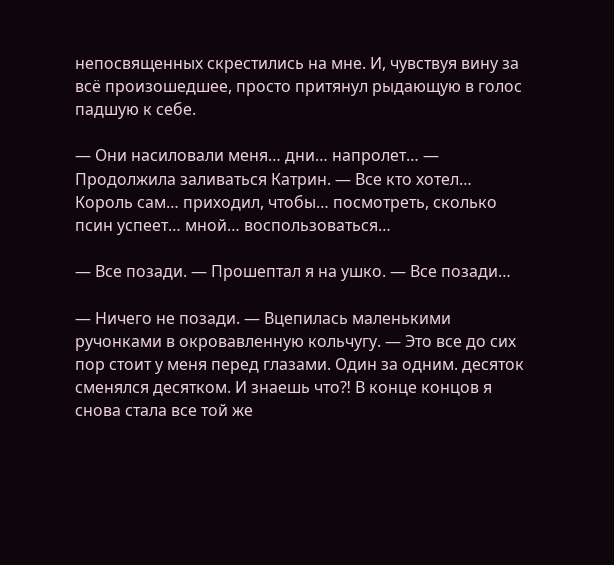непосвященных скрестились на мне. И, чувствуя вину за всё произошедшее, просто притянул рыдающую в голос падшую к себе.

— Они насиловали меня… дни… напролет… — Продолжила заливаться Катрин. — Все кто хотел… Король сам… приходил, чтобы… посмотреть, сколько псин успеет… мной… воспользоваться…

— Все позади. — Прошептал я на ушко. — Все позади…

— Ничего не позади. — Вцепилась маленькими ручонками в окровавленную кольчугу. — Это все до сих пор стоит у меня перед глазами. Один за одним. десяток сменялся десятком. И знаешь что⁈ В конце концов я снова стала все той же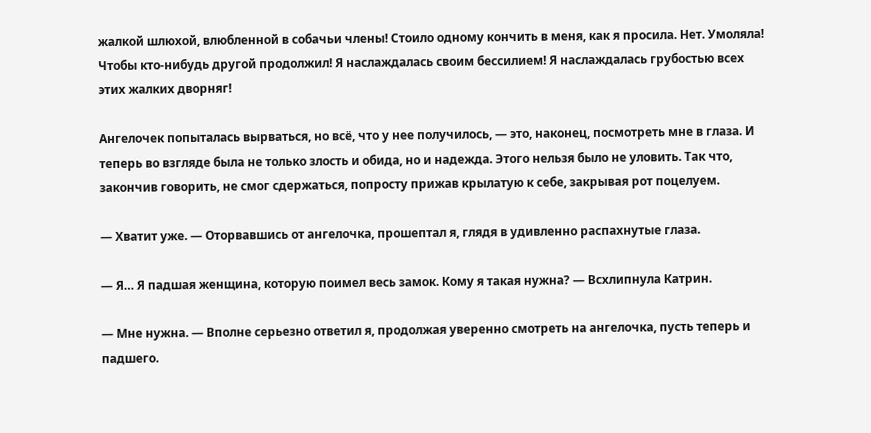жалкой шлюхой, влюбленной в собачьи члены! Стоило одному кончить в меня, как я просила. Нет. Умоляла! Чтобы кто-нибудь другой продолжил! Я наслаждалась своим бессилием! Я наслаждалась грубостью всех этих жалких дворняг!

Ангелочек попыталась вырваться, но всё, что у нее получилось, — это, наконец, посмотреть мне в глаза. И теперь во взгляде была не только злость и обида, но и надежда. Этого нельзя было не уловить. Так что, закончив говорить, не смог сдержаться, попросту прижав крылатую к себе, закрывая рот поцелуем.

— Хватит уже. — Оторвавшись от ангелочка, прошептал я, глядя в удивленно распахнутые глаза.

— Я… Я падшая женщина, которую поимел весь замок. Кому я такая нужна? — Всхлипнула Катрин.

— Мне нужна. — Вполне серьезно ответил я, продолжая уверенно смотреть на ангелочка, пусть теперь и падшего.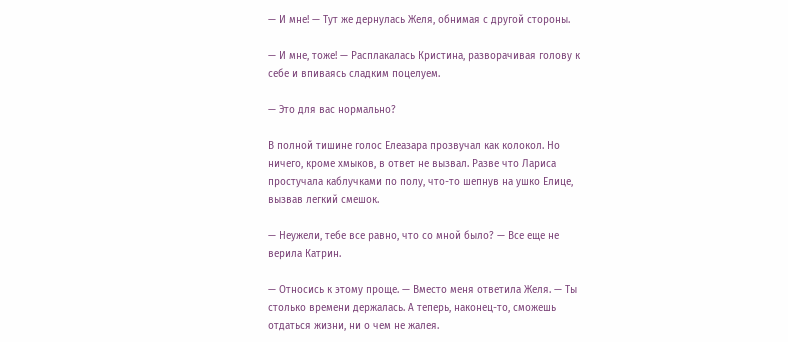— И мне! — Тут же дернулась Желя, обнимая с другой стороны.

— И мне, тоже! — Расплакалась Кристина, разворачивая голову к себе и впиваясь сладким поцелуем.

— Это для вас нормально?

В полной тишине голос Елеазара прозвучал как колокол. Но ничего, кроме хмыков, в ответ не вызвал. Разве что Лариса простучала каблучками по полу, что-то шепнув на ушко Елице, вызвав легкий смешок.

— Неужели, тебе все равно, что со мной было? — Все еще не верила Катрин.

— Относись к этому проще. — Вместо меня ответила Желя. — Ты столько времени держалась. А теперь, наконец-то, сможешь отдаться жизни, ни о чем не жалея.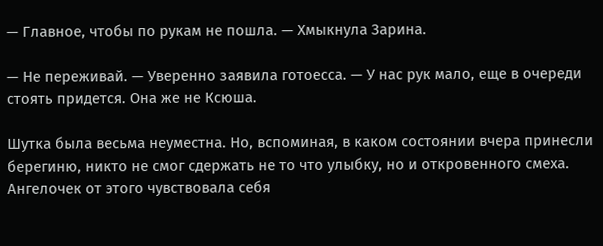— Главное, чтобы по рукам не пошла. — Хмыкнула Зарина.

— Не переживай. — Уверенно заявила готоесса. — У нас рук мало, еще в очереди стоять придется. Она же не Ксюша.

Шутка была весьма неуместна. Но, вспоминая, в каком состоянии вчера принесли берегиню, никто не смог сдержать не то что улыбку, но и откровенного смеха. Ангелочек от этого чувствовала себя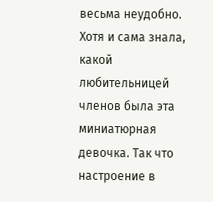весьма неудобно. Хотя и сама знала, какой любительницей членов была эта миниатюрная девочка. Так что настроение в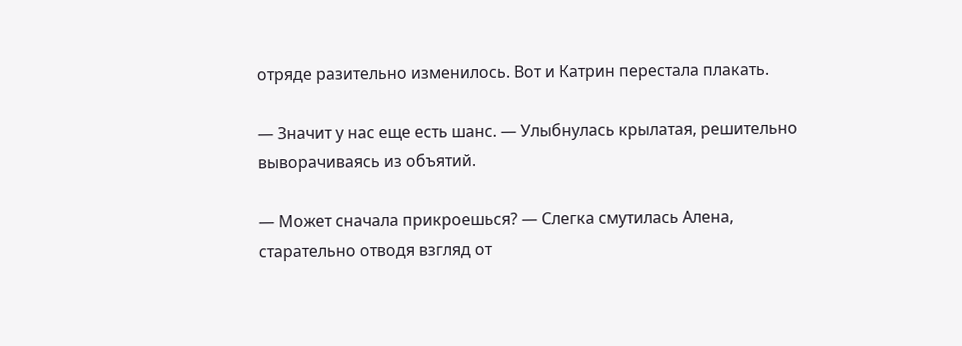отряде разительно изменилось. Вот и Катрин перестала плакать.

— Значит у нас еще есть шанс. — Улыбнулась крылатая, решительно выворачиваясь из объятий.

— Может сначала прикроешься? — Слегка смутилась Алена, старательно отводя взгляд от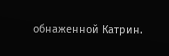обнаженной Катрин.